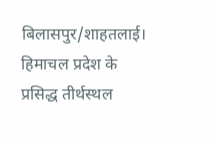बिलासपुर/शाहतलाई। हिमाचल प्रदेश के प्रसिद्ध तीर्थस्थल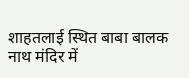शाहतलाई स्थित बाबा बालक नाथ मंदिर में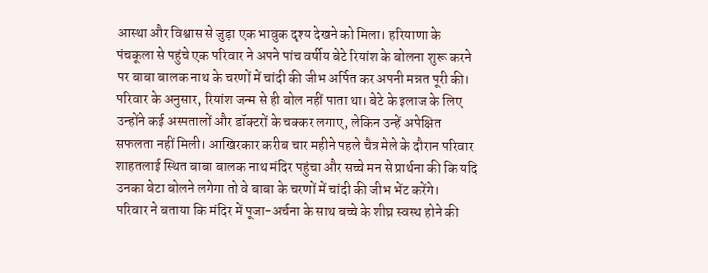आस्था और विश्वास से जुड़ा एक भावुक दृश्य देखने को मिला। हरियाणा के पंचकूला से पहुंचे एक परिवार ने अपने पांच वर्षीय बेटे रियांश के बोलना शुरू करने पर बाबा बालक नाथ के चरणों में चांदी की जीभ अर्पित कर अपनी मन्नत पूरी की।
परिवार के अनुसार, रियांश जन्म से ही बोल नहीं पाता था। बेटे के इलाज के लिए उन्होंने कई अस्पतालों और डॉक्टरों के चक्कर लगाए, लेकिन उन्हें अपेक्षित सफलता नहीं मिली। आखिरकार करीब चार महीने पहले चैत्र मेले के दौरान परिवार शाहतलाई स्थित बाबा बालक नाथ मंदिर पहुंचा और सच्चे मन से प्रार्थना की कि यदि उनका बेटा बोलने लगेगा तो वे बाबा के चरणों में चांदी की जीभ भेंट करेंगे।
परिवार ने बताया कि मंदिर में पूजा-अर्चना के साथ बच्चे के शीघ्र स्वस्थ होने की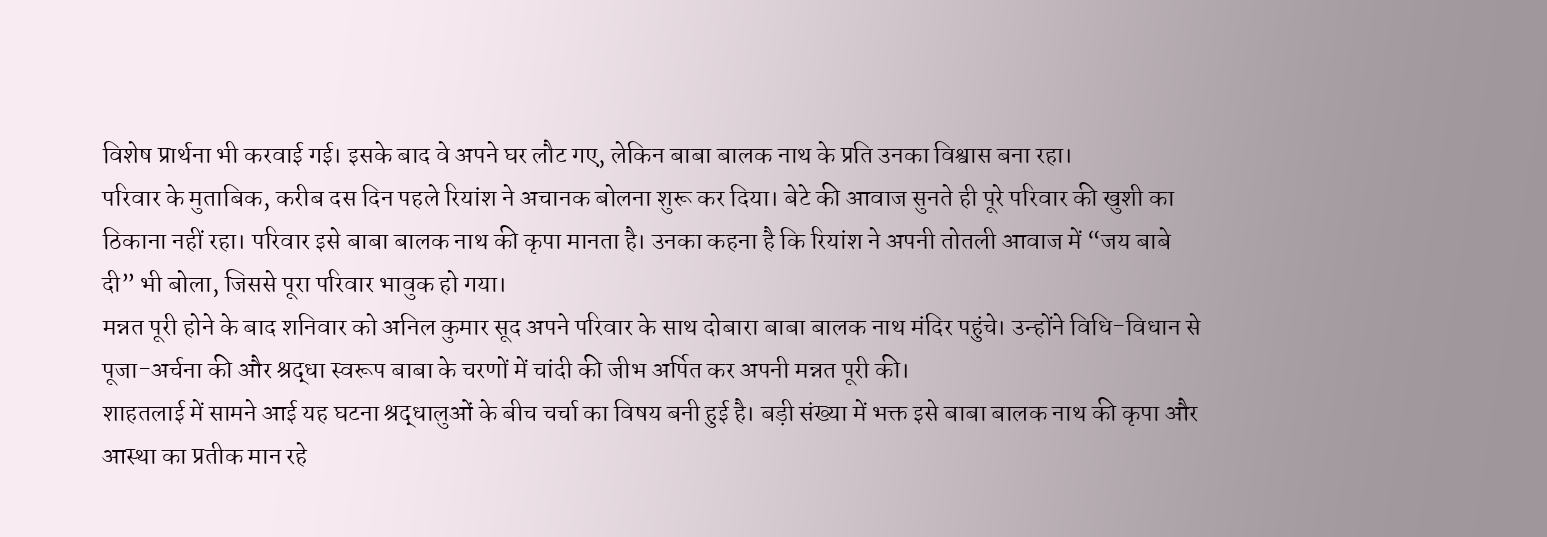विशेष प्रार्थना भी करवाई गई। इसके बाद वे अपने घर लौट गए, लेकिन बाबा बालक नाथ के प्रति उनका विश्वास बना रहा।
परिवार के मुताबिक, करीब दस दिन पहले रियांश ने अचानक बोलना शुरू कर दिया। बेटे की आवाज सुनते ही पूरे परिवार की खुशी का ठिकाना नहीं रहा। परिवार इसे बाबा बालक नाथ की कृपा मानता है। उनका कहना है कि रियांश ने अपनी तोतली आवाज में “जय बाबे दी” भी बोला, जिससे पूरा परिवार भावुक हो गया।
मन्नत पूरी होने के बाद शनिवार को अनिल कुमार सूद अपने परिवार के साथ दोबारा बाबा बालक नाथ मंदिर पहुंचे। उन्होंने विधि-विधान से पूजा-अर्चना की और श्रद्धा स्वरूप बाबा के चरणों में चांदी की जीभ अर्पित कर अपनी मन्नत पूरी की।
शाहतलाई में सामने आई यह घटना श्रद्धालुओं के बीच चर्चा का विषय बनी हुई है। बड़ी संख्या में भक्त इसे बाबा बालक नाथ की कृपा और आस्था का प्रतीक मान रहे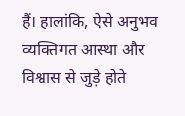हैं। हालांकि, ऐसे अनुभव व्यक्तिगत आस्था और विश्वास से जुड़े होते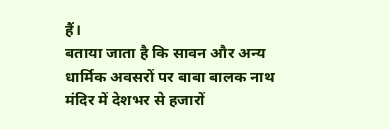हैं।
बताया जाता है कि सावन और अन्य धार्मिक अवसरों पर बाबा बालक नाथ मंदिर में देशभर से हजारों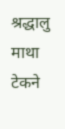श्रद्धालु माथा टेकने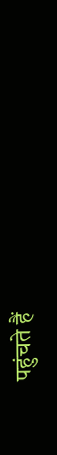पहुंचते हैं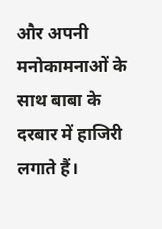और अपनी मनोकामनाओं के साथ बाबा के दरबार में हाजिरी लगाते हैं।